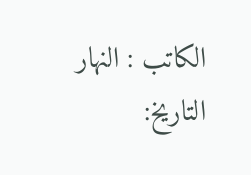الكاتب : النهار
التاريخ: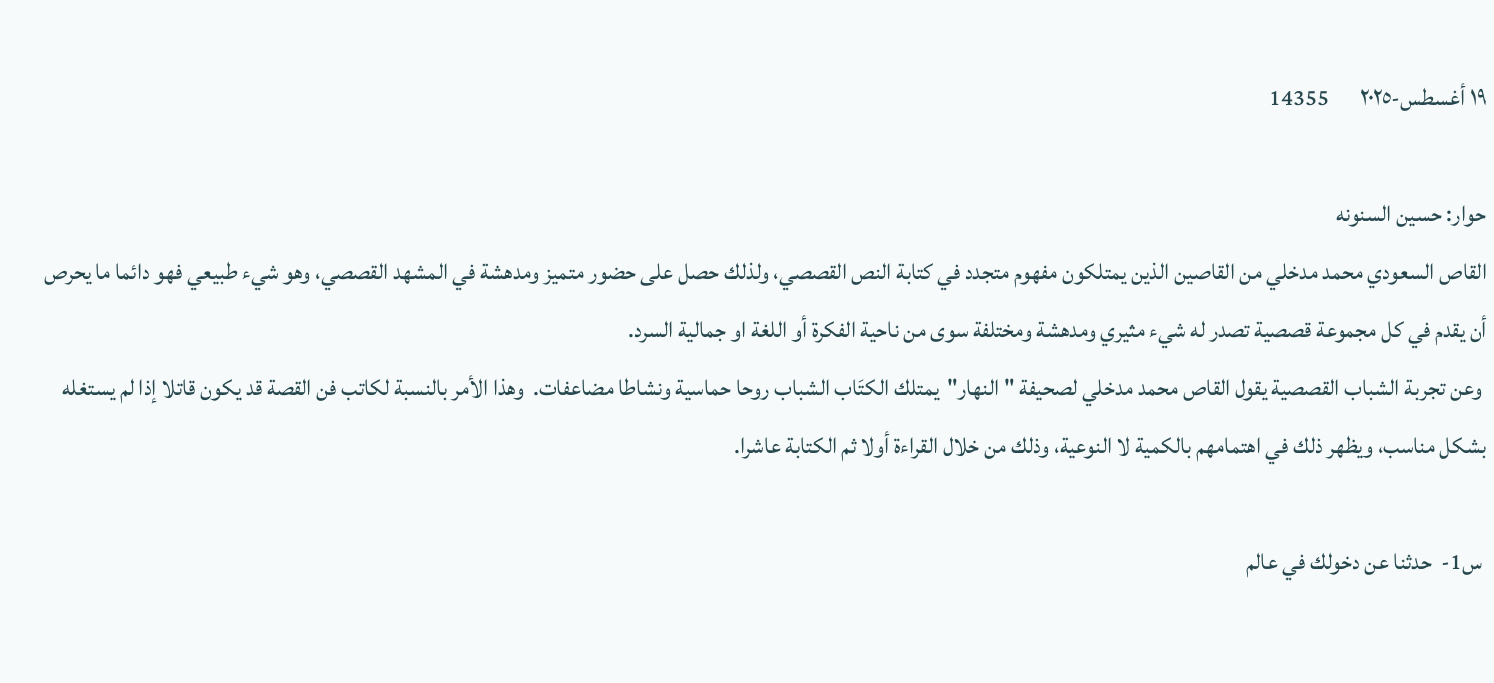١٩ أغسطس-٢٠٢٥       14355

حوار: حسين السنونه
القاص السعودي محمد مدخلي من القاصين الذين يمتلكون مفهوم متجدد في كتابة النص القصصي، ولذلك حصل على حضور متميز ومدهشة في المشهد القصصي، وهو شيء طبيعي فهو دائما ما يحرص أن يقدم في كل مجموعة قصصية تصدر له شيء مثيري ومدهشة ومختلفة سوى من ناحية الفكرة أو اللغة او جمالية السرد.
 وعن تجربة الشباب القصصية يقول القاص محمد مدخلي لصحيفة "النهار"يمتلك الكتَاب الشباب روحا حماسية ونشاطا مضاعفات.  وهذا الأمر بالنسبة لكاتب فن القصة قد يكون قاتلا إذا لم يستغله بشكل مناسب، ويظهر ذلك في اهتمامهم بالكمية لا النوعية، وذلك من خلال القراءة أولا ثم الكتابة عاشرا.

 س1-  حدثنا عن دخولك في عالم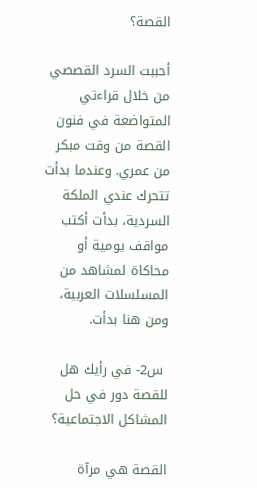القصة؟

أحببت السرد القصصي من خلال قراءتي المتواضعة في فنون القصة من وقت مبكر من عمري. وعندما بدأت تتحرك عندي الملكة السردية، بدأت أكتب مواقف يومية أو محاكاة لمشاهد من المسلسلات العربية، ومن هنا بدأت.

 س2- في رأيك هل للقصة دور في حل المشاكل الاجتماعية؟

القصة هي مرآة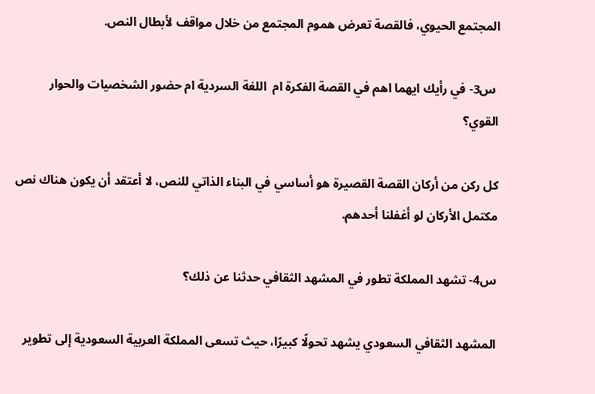المجتمع الحيوي، فالقصة تعرض هموم المجتمع من خلال مواقف لأبطال النص.

 س3- في رأيك ايهما اهم في القصة الفكرة ام  اللغة السردية ام حضور الشخصيات والحوار القوي؟

كل ركن من أركان القصة القصيرة هو أساسي في البناء الذاتي للنص، لا أعتقد أن يكون هناك نص مكتمل الأركان لو أغفلنا أحدهم.

س4- تشهد المملكة تطور في المشهد الثقافي حدثنا عن ذلك؟

المشهد الثقافي السعودي يشهد تحولًا كبيرًا، حيث تسعى المملكة العربية السعودية إلى تطوير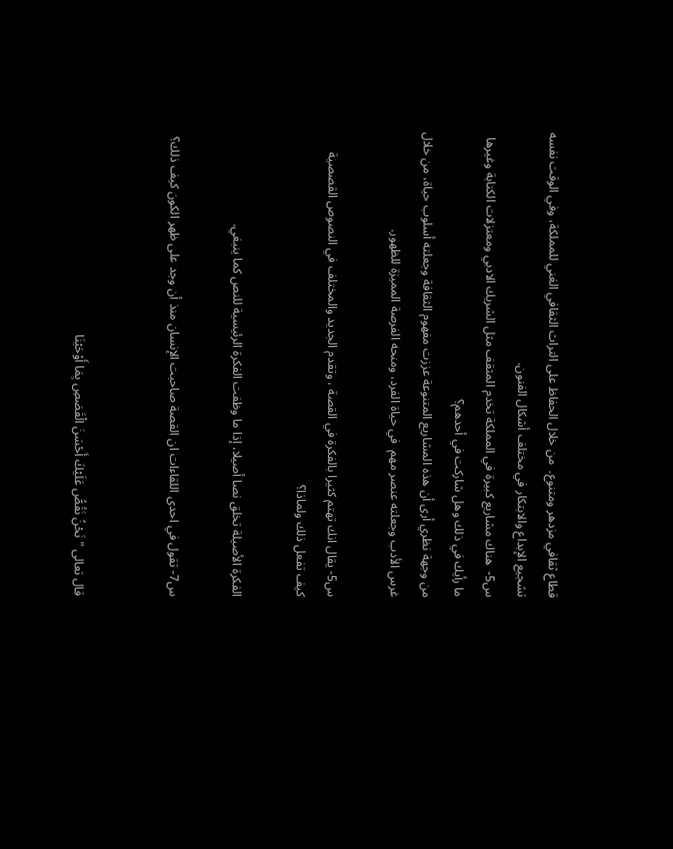قطاع ثقافي مزدهر ومتنوع.  من خلال الحفاظ على التراث الثقافي الغني للمملكة، وفي الوقت نفسه تشجيع الإبداع والابتكار في مختلف أشكال الفنون.
س5-  هناك مشاريع كبيرة في المملكة تخدم المثقف مثل الشريك الادبي ومعتزلات الكتابة وغيرها ما رأيك في ذلك وهل شاركت في أحدهم؟
من وجهة نظري أرى أن هذه المشاريع المتنوعة عززت مفهوم الثقافة وجعلته أسلوب حياة، من خلال غرس الأدب وجعلته عنصر مهم  في حياة الفرد، ومنحه الفرصة المميزة للظهور.

س5- يقال انك تهتم كثيرا بالفكرة في القصة ، وتقدم الجديد والمختلف في النصوص القصصية كيف تفعل ذلك ولماذا؟

الفكرة الأصيلة تخلق نصا أصيلا، إذا ما وظفت الفكرة الرئيسية للنص كما ينبغي.

س7- تقول في احدى اللقاءات ان القصة صاحبت الإنسان منذ أن وجد على ظهر الكون كيف ذلك؟


قال تعالى " نَحْنُ نَقُصُّ عَلَيْكَ أَحْسَنَ الْقَصَصِ بِمَا أَوْحَيْنَا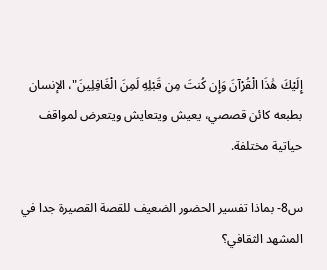إِلَيْكَ هَٰذَا الْقُرْآنَ وَإِن كُنتَ مِن قَبْلِهِ لَمِنَ الْغَافِلِينَ"، الإنسان بطبعه كائن قصصي، يعيش ويتعايش ويتعرض لمواقف حياتية مختلفة.

س8- بماذا تفسير الحضور الضعيف للقصة القصيرة جدا في المشهد الثقافي؟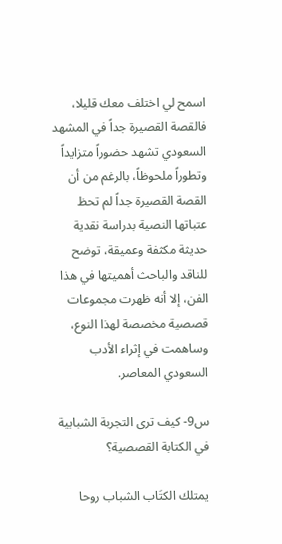اسمح لي اختلف معك قليلا، فالقصة القصيرة جداً في المشهد السعودي تشهد حضوراً متزايداً وتطوراً ملحوظاً، بالرغم من أن القصة القصيرة جداً لم تحظ عتباتها النصية بدراسة نقدية حديثة مكثفة وعميقة، توضح للناقد والباحث أهميتها في هذا الفن، إلا أنه ظهرت مجموعات قصصية مخصصة لهذا النوع، وساهمت في إثراء الأدب السعودي المعاصر.

س9- كيف ترى التجربة الشبابية في الكتابة القصصية؟

يمتلك الكتَاب الشباب روحا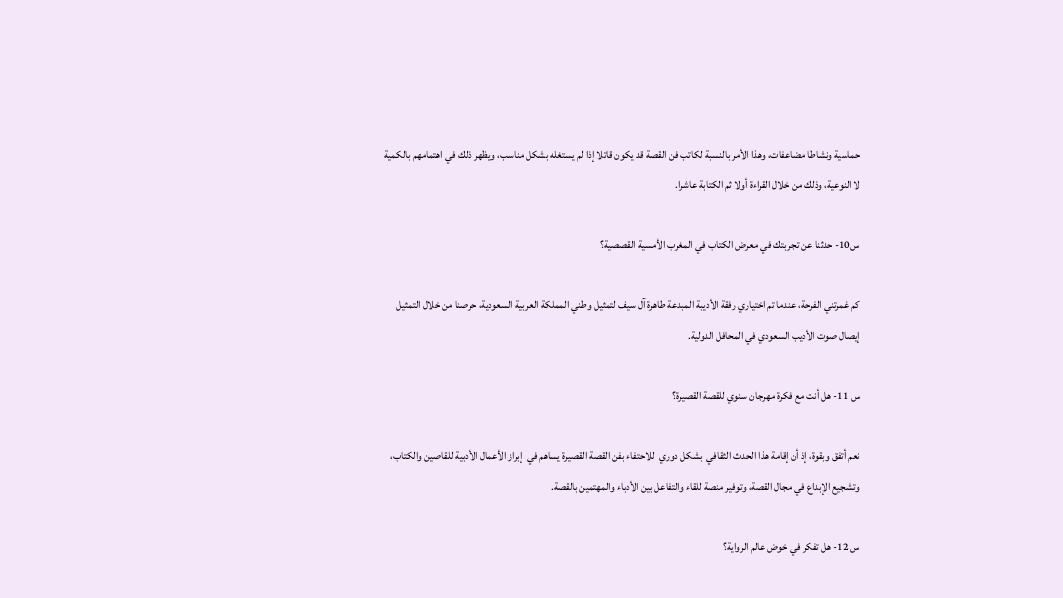حماسية ونشاطا مضاعفات، وهذا الأمر بالنسبة لكاتب فن القصة قد يكون قاتلا إذا لم يستغله بشكل مناسب، ويظهر ذلك في اهتمامهم بالكمية لا النوعية، وذلك من خلال القراءة أولا ثم الكتابة عاشرا.

س10- حدثنا عن تجربتك في معرض الكتاب في المغرب الأمسية القصصية؟

كم غمرتني الفرحة، عندما تم اختياري رفقة الأديبة المبدعة طاهرة آل سيف لتمثيل وطني المملكة العربية السعودية، حرصنا من خلال التمثيل إيصال صوت الأديب السعودي في المحافل الدولية.

س 11- هل أنت مع فكرة مهرجان سنوي للقصة القصيرة؟

نعم أتفق وبقوة، إذ أن إقامة هذا الحدث الثقافي  بشكل دوري  للاحتفاء بفن القصة القصيرة يساهم في  إبراز الأعمال الأدبية للقاصين والكتاب، وتشجيع الإبداع في مجال القصة، وتوفير منصة للقاء والتفاعل بين الأدباء والمهتمين بالقصة.

س 12- هل تفكر في خوض عالم الرواية؟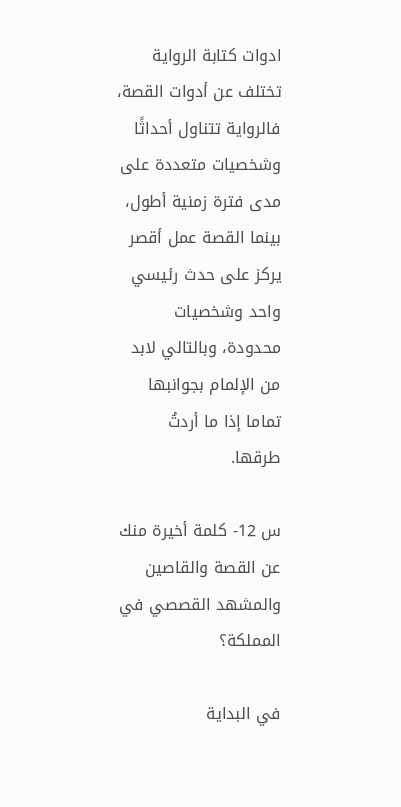ادوات كتابة الرواية تختلف عن أدوات القصة، فالرواية تتناول أحداثًا وشخصيات متعددة على مدى فترة زمنية أطول، بينما القصة عمل أقصر يركز على حدث رئيسي واحد وشخصيات محدودة، وبالتالي لابد من الإلمام بجوانبها تماما إذا ما أردتُ طرقها.

س 12- كلمة أخيرة منك عن القصة والقاصين والمشهد القصصي في المملكة؟

في البداية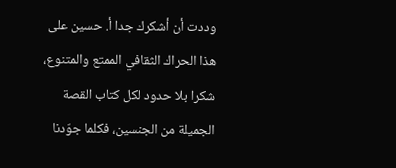وددت أن أشكرك جدا أ. حسين على هذا الحراك الثقافي الممتع والمتنوع، شكرا بلا حدود لكل كتاب القصة الجميلة من الجنسين، فكلما جوّدنا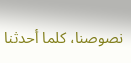نصوصنا، كلما أحدثنا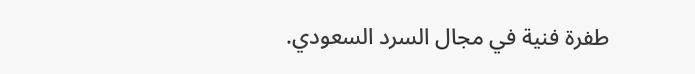طفرة فنية في مجال السرد السعودي.